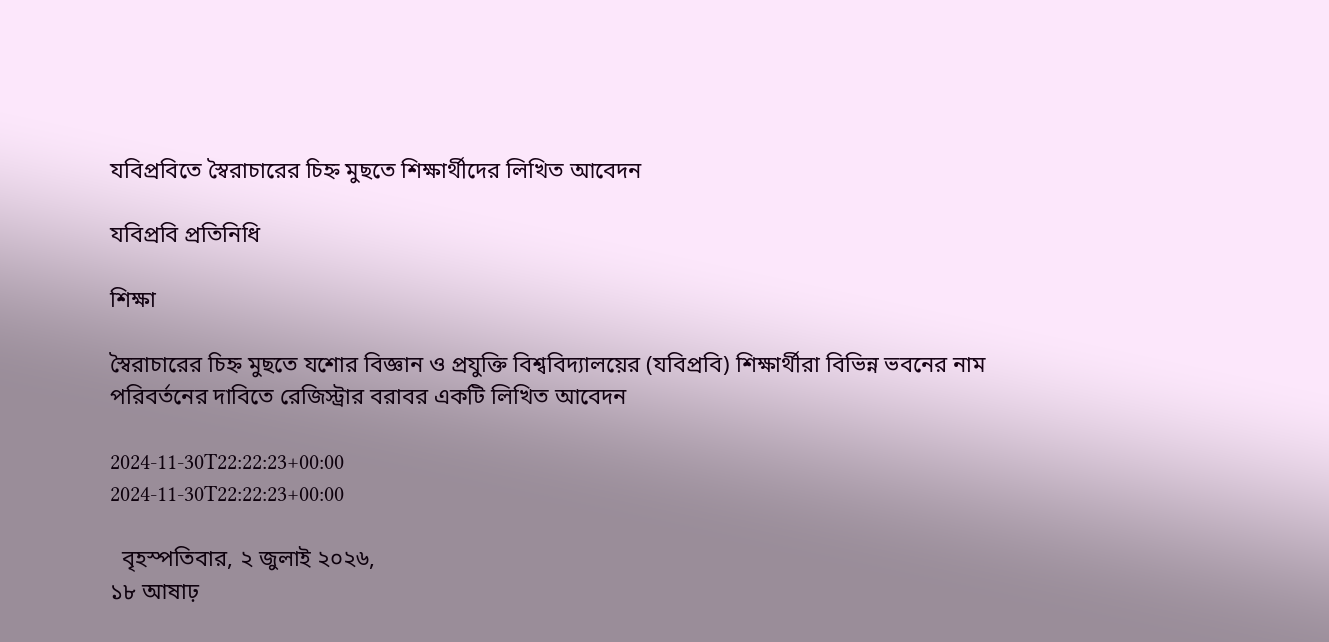যবিপ্রবিতে স্বৈরাচারের চিহ্ন মুছতে শিক্ষার্থীদের লিখিত আবেদন

যবিপ্রবি প্রতিনিধি

শিক্ষা

স্বৈরাচারের চিহ্ন মুছতে যশোর বিজ্ঞান ও প্রযুক্তি বিশ্ববিদ্যালয়ের (যবিপ্রবি) শিক্ষার্থীরা বিভিন্ন ভবনের নাম পরিবর্তনের দাবিতে রেজিস্ট্রার বরাবর একটি লিখিত আবেদন

2024-11-30T22:22:23+00:00
2024-11-30T22:22:23+00:00

  বৃহস্পতিবার, ২ জুলাই ২০২৬,
১৮ আষাঢ়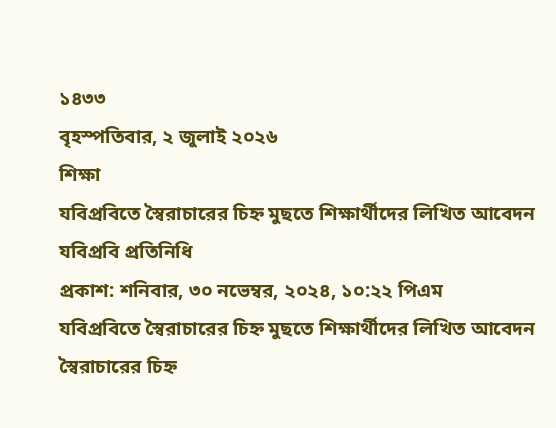১৪৩৩
বৃহস্পতিবার, ২ জুলাই ২০২৬
শিক্ষা
যবিপ্রবিতে স্বৈরাচারের চিহ্ন মুছতে শিক্ষার্থীদের লিখিত আবেদন
যবিপ্রবি প্রতিনিধি
প্রকাশ: শনিবার, ৩০ নভেম্বর, ২০২৪, ১০:২২ পিএম
যবিপ্রবিতে স্বৈরাচারের চিহ্ন মুছতে শিক্ষার্থীদের লিখিত আবেদন
স্বৈরাচারের চিহ্ন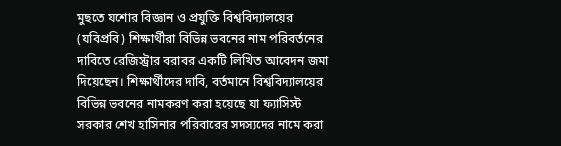মুছতে যশোর বিজ্ঞান ও প্রযুক্তি বিশ্ববিদ্যালয়ের (যবিপ্রবি) শিক্ষার্থীরা বিভিন্ন ভবনের নাম পরিবর্তনের দাবিতে রেজিস্ট্রার বরাবর একটি লিখিত আবেদন জমা দিয়েছেন। শিক্ষার্থীদের দাবি, বর্তমানে বিশ্ববিদ্যালয়ের বিভিন্ন ভবনের নামকরণ করা হয়েছে যা ফ্যাসিস্ট সরকার শেখ হাসিনার পরিবারের সদস্যদের নামে করা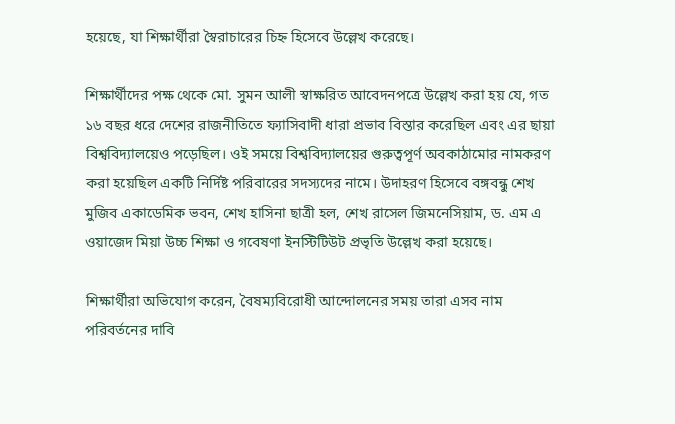হয়েছে, যা শিক্ষার্থীরা স্বৈরাচারের চিহ্ন হিসেবে উল্লেখ করেছে।

শিক্ষার্থীদের পক্ষ থেকে মো. সুমন আলী স্বাক্ষরিত আবেদনপত্রে উল্লেখ করা হয় যে, গত ১৬ বছর ধরে দেশের রাজনীতিতে ফ্যাসিবাদী ধারা প্রভাব বিস্তার করেছিল এবং এর ছায়া বিশ্ববিদ্যালয়েও পড়েছিল। ওই সময়ে বিশ্ববিদ্যালয়ের গুরুত্বপূর্ণ অবকাঠামোর নামকরণ করা হয়েছিল একটি নির্দিষ্ট পরিবারের সদস্যদের নামে। উদাহরণ হিসেবে বঙ্গবন্ধু শেখ মুজিব একাডেমিক ভবন, শেখ হাসিনা ছাত্রী হল, শেখ রাসেল জিমনেসিয়াম, ড. এম এ ওয়াজেদ মিয়া উচ্চ শিক্ষা ও গবেষণা ইনস্টিটিউট প্রভৃতি উল্লেখ করা হয়েছে।

শিক্ষার্থীরা অভিযোগ করেন, বৈষম্যবিরোধী আন্দোলনের সময় তারা এসব নাম পরিবর্তনের দাবি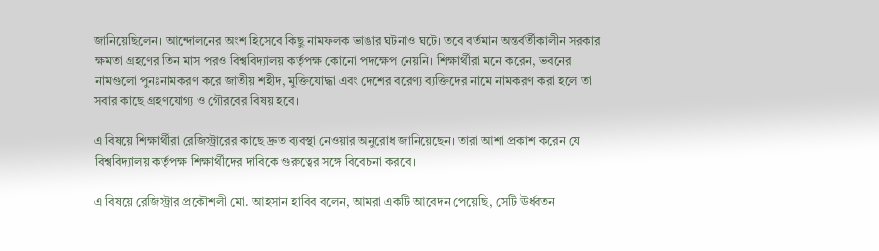জানিয়েছিলেন। আন্দোলনের অংশ হিসেবে কিছু নামফলক ভাঙার ঘটনাও ঘটে। তবে বর্তমান অন্তর্বর্তীকালীন সরকার ক্ষমতা গ্রহণের তিন মাস পরও বিশ্ববিদ্যালয় কর্তৃপক্ষ কোনো পদক্ষেপ নেয়নি। শিক্ষার্থীরা মনে করেন, ভবনের নামগুলো পুনঃনামকরণ করে জাতীয় শহীদ, মুক্তিযোদ্ধা এবং দেশের বরেণ্য ব্যক্তিদের নামে নামকরণ করা হলে তা সবার কাছে গ্রহণযোগ্য ও গৌরবের বিষয় হবে।

এ বিষয়ে শিক্ষার্থীরা রেজিস্ট্রারের কাছে দ্রুত ব্যবস্থা নেওয়ার অনুরোধ জানিয়েছেন। তারা আশা প্রকাশ করেন যে বিশ্ববিদ্যালয় কর্তৃপক্ষ শিক্ষার্থীদের দাবিকে গুরুত্বের সঙ্গে বিবেচনা করবে।

এ বিষয়ে রেজিস্ট্রার প্রকৌশলী মো. আহসান হাবিব বলেন, আমরা একটি আবেদন পেয়েছি, সেটি ঊর্ধ্বতন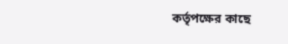কর্তৃপক্ষের কাছে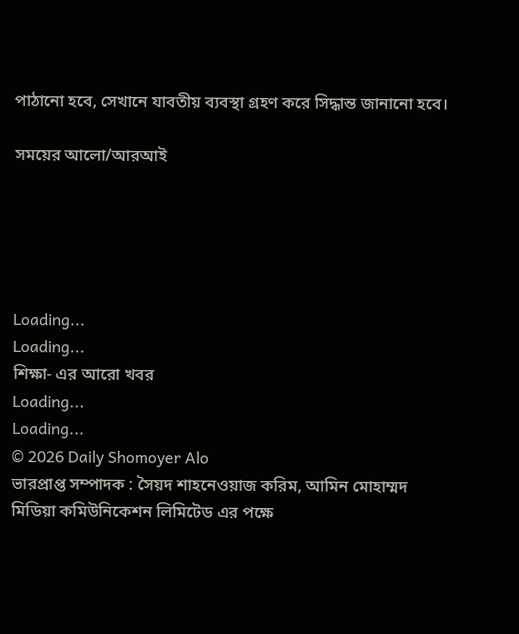পাঠানো হবে, সেখানে যাবতীয় ব্যবস্থা গ্রহণ করে সিদ্ধান্ত জানানো হবে।

সময়ের আলো/আরআই





Loading...
Loading...
শিক্ষা- এর আরো খবর
Loading...
Loading...
© 2026 Daily Shomoyer Alo
ভারপ্রাপ্ত সম্পাদক : সৈয়দ শাহনেওয়াজ করিম, আমিন মোহাম্মদ মিডিয়া কমিউনিকেশন লিমিটেড এর পক্ষে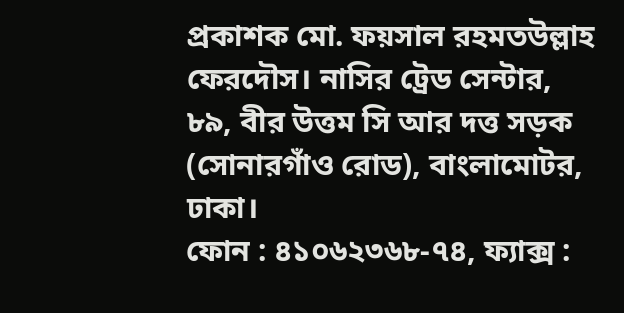প্রকাশক মো. ফয়সাল রহমতউল্লাহ ফেরদৌস। নাসির ট্রেড সেন্টার, ৮৯, বীর উত্তম সি আর দত্ত সড়ক (সোনারগাঁও রোড), বাংলামোটর, ঢাকা।
ফোন : ৪১০৬২৩৬৮-৭৪, ফ্যাক্স :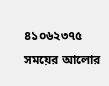৪১০৬২৩৭৫
সময়ের আলোর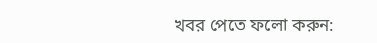খবর পেতে ফলো করুন: